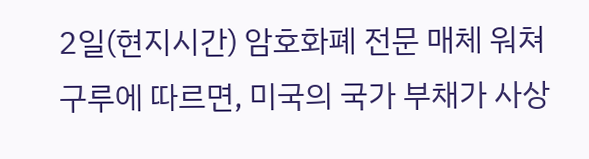2일(현지시간) 암호화폐 전문 매체 워쳐구루에 따르면, 미국의 국가 부채가 사상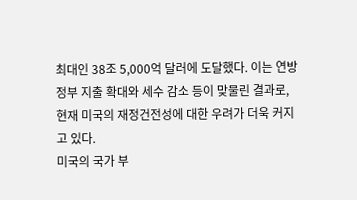최대인 38조 5,000억 달러에 도달했다. 이는 연방 정부 지출 확대와 세수 감소 등이 맞물린 결과로, 현재 미국의 재정건전성에 대한 우려가 더욱 커지고 있다.
미국의 국가 부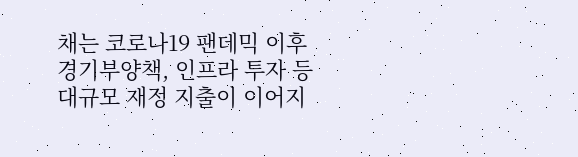채는 코로나19 팬데믹 이후 경기부양책, 인프라 투자 등 대규모 재정 지출이 이어지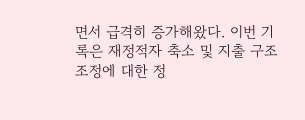면서 급격히 증가해왔다. 이번 기록은 재정적자 축소 및 지출 구조조정에 대한 정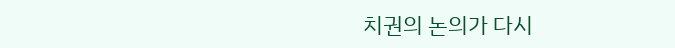치권의 논의가 다시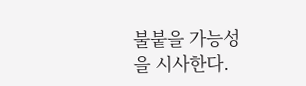불붙을 가능성을 시사한다.